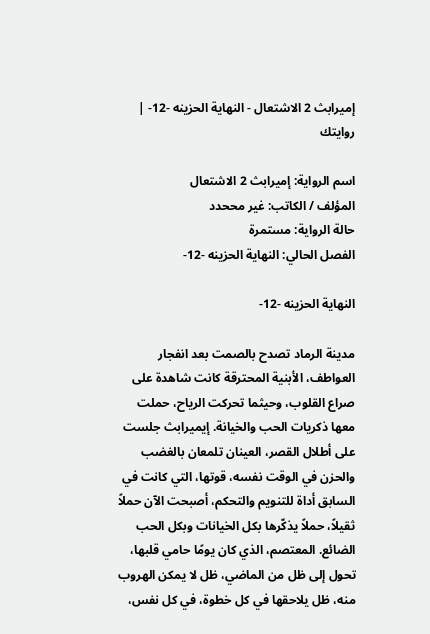إميرابث 2 الاشتعال - النهاية الحزينه -12- | روايتك

اسم الرواية: إميرابث 2 الاشتعال
المؤلف / الكاتب: غير مححدد
حالة الرواية: مستمرة
الفصل الحالي: النهاية الحزينه -12-

النهاية الحزينه -12-

مدينة الرماد تصدح بالصمت بعد انفجار العواطف، الأبنية المحترقة كانت شاهدة على صراع القلوب، وحيثما تحركت الرياح، حملت معها ذكريات الحب والخيانة. إيميرابث جلست على أطلال القصر، العينان تلمعان بالغضب والحزن في الوقت نفسه، قوتها، التي كانت في السابق أداة للتنويم والتحكم، أصبحت الآن حملاً ثقيلاً، حملاً يذكّرها بكل الخيانات وبكل الحب الضائع. المعتصم، الذي كان يومًا حامي قلبها، تحول إلى ظل من الماضي، ظل لا يمكن الهروب منه، ظل يلاحقها في كل خطوة، في كل نفس،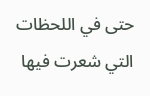حتى في اللحظات التي شعرت فيها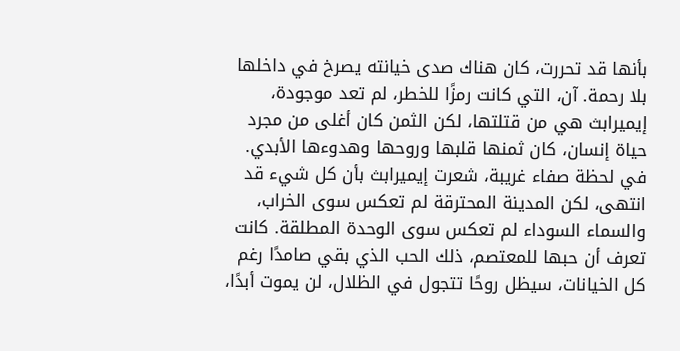بأنها قد تحررت، كان هناك صدى خيانته يصرخ في داخلها بلا رحمة. آن، التي كانت رمزًا للخطر، لم تعد موجودة، إيميرابث هي من قتلتها، لكن الثمن كان أغلى من مجرد حياة إنسان، كان ثمنها قلبها وروحها وهدوءها الأبدي. في لحظة صفاء غريبة، شعرت إيميرابث بأن كل شيء قد انتهى، لكن المدينة المحترقة لم تعكس سوى الخراب، والسماء السوداء لم تعكس سوى الوحدة المطلقة. كانت تعرف أن حبها للمعتصم، ذلك الحب الذي بقي صامدًا رغم كل الخيانات، سيظل روحًا تتجول في الظلال، لن يموت أبدًا،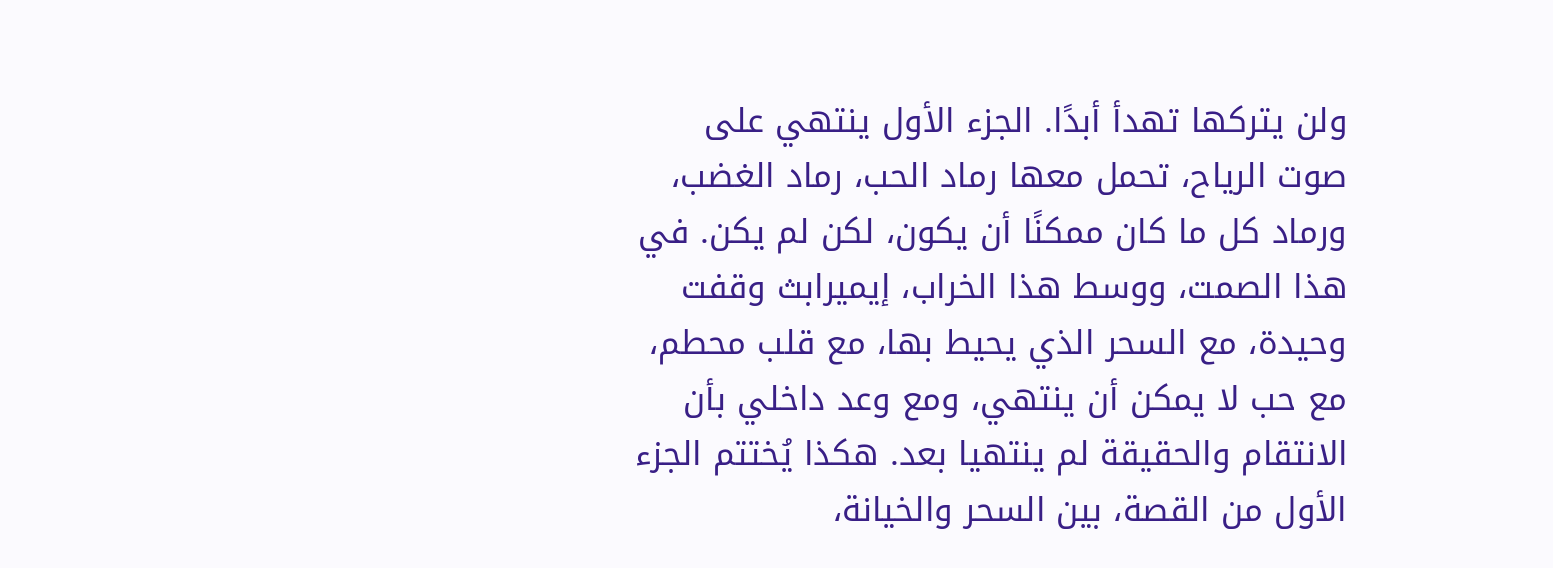ولن يتركها تهدأ أبدًا. الجزء الأول ينتهي على صوت الرياح، تحمل معها رماد الحب، رماد الغضب، ورماد كل ما كان ممكنًا أن يكون، لكن لم يكن. في هذا الصمت، ووسط هذا الخراب، إيميرابث وقفت وحيدة، مع السحر الذي يحيط بها، مع قلب محطم، مع حب لا يمكن أن ينتهي، ومع وعد داخلي بأن الانتقام والحقيقة لم ينتهيا بعد. هكذا يُختتم الجزء الأول من القصة، بين السحر والخيانة،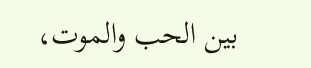بين الحب والموت،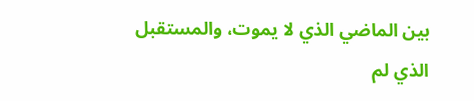بين الماضي الذي لا يموت، والمستقبل الذي لم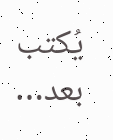يُكتب بعد…